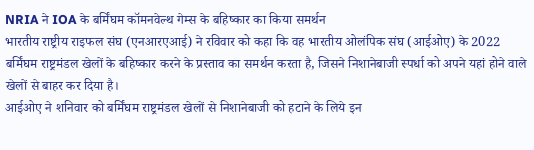NRIA ने IOA के बर्मिंघम कॉमनवेल्थ गेम्स के बहिष्कार का किया समर्थन
भारतीय राष्ट्रीय राइफल संघ (एनआरएआई) ने रविवार को कहा कि वह भारतीय ओलंपिक संघ (आईओए) के 2022 बर्मिंघम राष्ट्रमंडल खेलों के बहिष्कार करने के प्रस्ताव का समर्थन करता है, जिसने निशानेबाजी स्पर्धा को अपने यहां होने वाले खेलों से बाहर कर दिया है।
आईओए ने शनिवार को बर्मिंघम राष्ट्रमंडल खेलों से निशानेबाजी को हटाने के लिये इन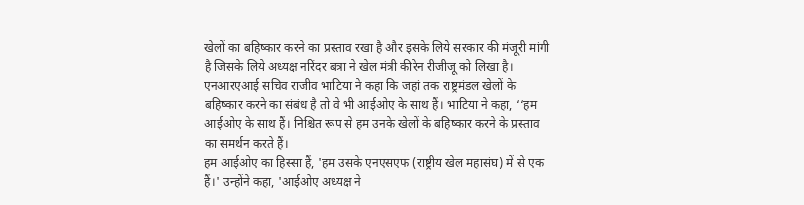खेलों का बहिष्कार करने का प्रस्ताव रखा है और इसके लिये सरकार की मंजूरी मांगी है जिसके लिये अध्यक्ष नरिंदर बत्रा ने खेल मंत्री कीरेन रीजीजू को लिखा है।
एनआरएआई सचिव राजीव भाटिया ने कहा कि जहां तक राष्ट्रमंडल खेलों के बहिष्कार करने का संबंध है तो वे भी आईओए के साथ हैं। भाटिया ने कहा, ‘‘हम आईओए के साथ हैं। निश्चित रूप से हम उनके खेलों के बहिष्कार करने के प्रस्ताव का समर्थन करते हैं।
हम आईओए का हिस्सा हैं, 'हम उसके एनएसएफ (राष्ट्रीय खेल महासंघ) में से एक हैं।' उन्होंने कहा, 'आईओए अध्यक्ष ने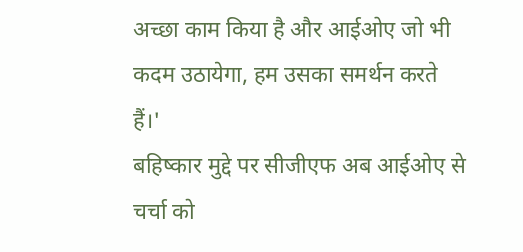अच्छा काम किया है और आईओए जो भी कदम उठायेगा, हम उसका समर्थन करते हैं।'
बहिष्कार मुद्दे पर सीजीएफ अब आईओए से चर्चा को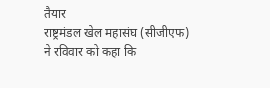तैयार
राष्ट्रमंडल खेल महासंघ (सीजीएफ) ने रविवार को कहा कि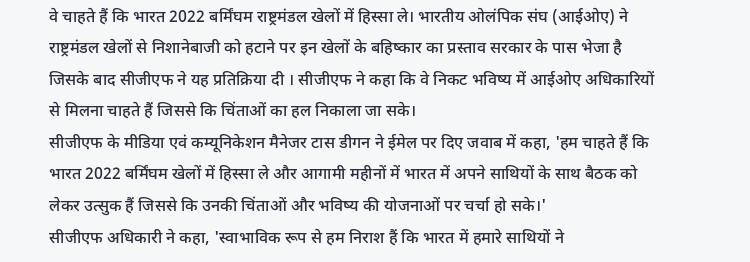वे चाहते हैं कि भारत 2022 बर्मिंघम राष्ट्रमंडल खेलों में हिस्सा ले। भारतीय ओलंपिक संघ (आईओए) ने राष्ट्रमंडल खेलों से निशानेबाजी को हटाने पर इन खेलों के बहिष्कार का प्रस्ताव सरकार के पास भेजा है जिसके बाद सीजीएफ ने यह प्रतिक्रिया दी । सीजीएफ ने कहा कि वे निकट भविष्य में आईओए अधिकारियों से मिलना चाहते हैं जिससे कि चिंताओं का हल निकाला जा सके।
सीजीएफ के मीडिया एवं कम्यूनिकेशन मैनेजर टास डीगन ने ईमेल पर दिए जवाब में कहा, 'हम चाहते हैं कि भारत 2022 बर्मिंघम खेलों में हिस्सा ले और आगामी महीनों में भारत में अपने साथियों के साथ बैठक को लेकर उत्सुक हैं जिससे कि उनकी चिंताओं और भविष्य की योजनाओं पर चर्चा हो सके।'
सीजीएफ अधिकारी ने कहा, 'स्वाभाविक रूप से हम निराश हैं कि भारत में हमारे साथियों ने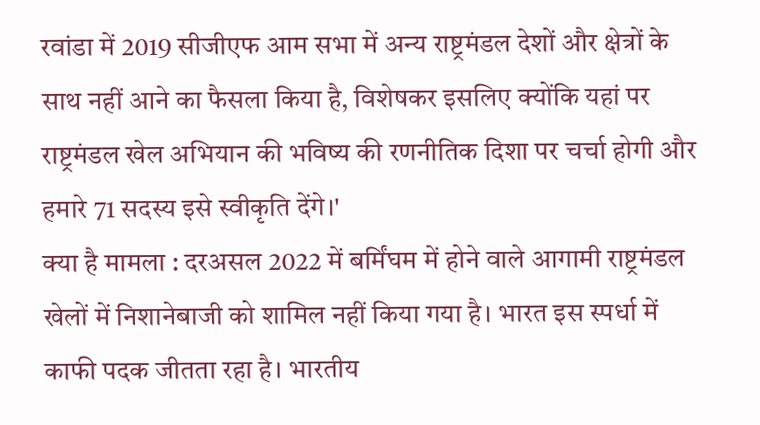रवांडा में 2019 सीजीएफ आम सभा में अन्य राष्ट्रमंडल देशों और क्षेत्रों के साथ नहीं आने का फैसला किया है, विशेषकर इसलिए क्योंकि यहां पर राष्ट्रमंडल खेल अभियान की भविष्य की रणनीतिक दिशा पर चर्चा होगी और हमारे 71 सदस्य इसे स्वीकृति देंगे।'
क्या है मामला : दरअसल 2022 में बर्मिंघम में होने वाले आगामी राष्ट्रमंडल खेलों में निशानेबाजी को शामिल नहीं किया गया है। भारत इस स्पर्धा में काफी पदक जीतता रहा है। भारतीय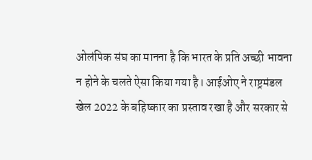ओलंपिक संघ का मानना है कि भारत के प्रति अच्छी भावना न होने के चलते ऐसा किया गया है। आईओए ने राष्ट्रमंडल खेल 2022 के बहिष्कार का प्रस्ताव रखा है और सरकार से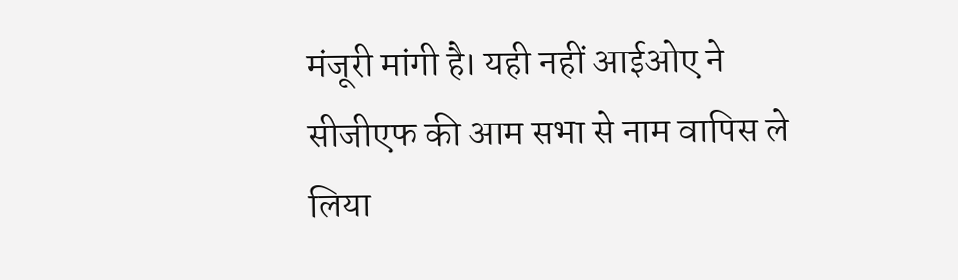मंजूरी मांगी है। यही नहीं आईओए ने सीजीएफ की आम सभा से नाम वापिस ले लिया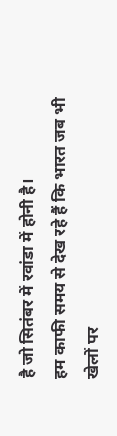है जो सितंबर में रवांडा में होनी है।
हम काफी समय से देख रहे हैं कि भारत जब भी खेलों पर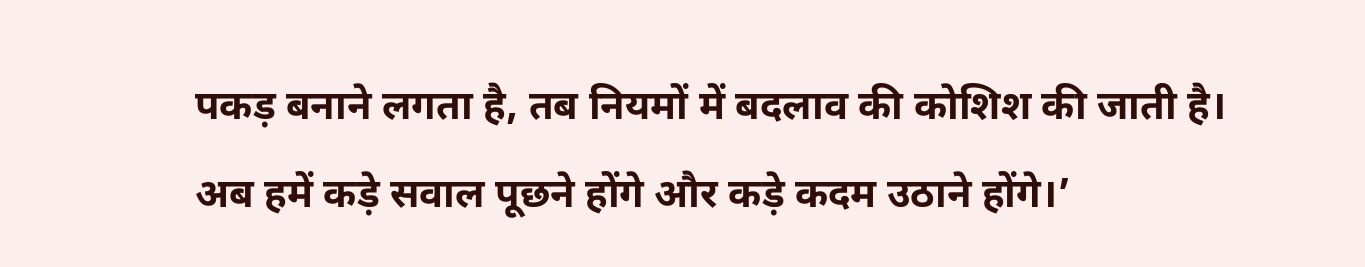पकड़ बनाने लगता है, तब नियमों में बदलाव की कोशिश की जाती है। अब हमें कड़े सवाल पूछने होंगे और कड़े कदम उठाने होंगे।’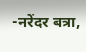-नरेंदर बत्रा,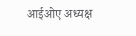आईओए अध्यक्ष